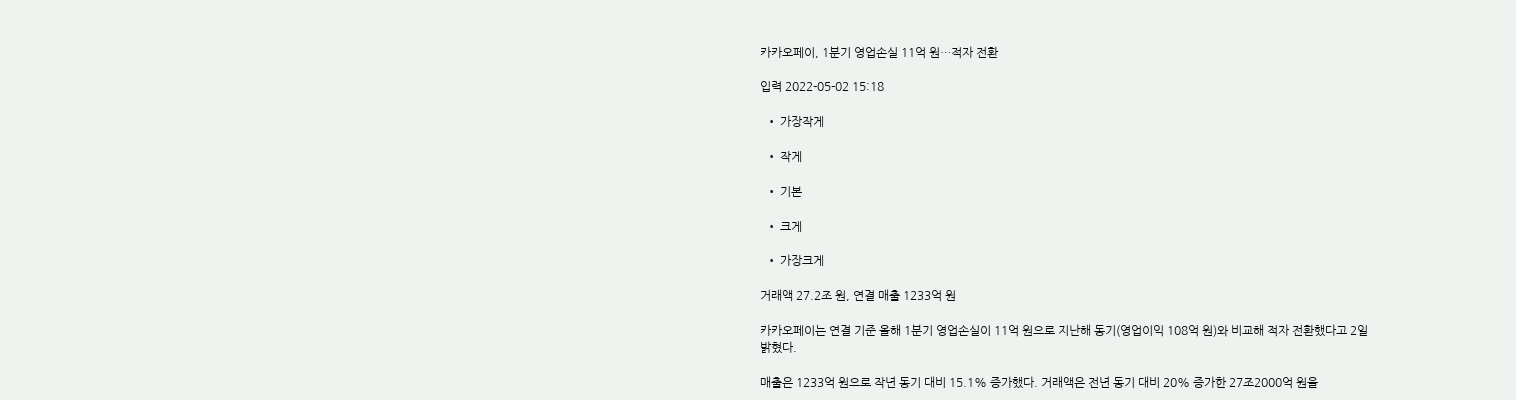카카오페이, 1분기 영업손실 11억 원…적자 전환

입력 2022-05-02 15:18

  • 가장작게

  • 작게

  • 기본

  • 크게

  • 가장크게

거래액 27.2조 원, 연결 매출 1233억 원

카카오페이는 연결 기준 올해 1분기 영업손실이 11억 원으로 지난해 동기(영업이익 108억 원)와 비교해 적자 전환했다고 2일 밝혔다.

매출은 1233억 원으로 작년 동기 대비 15.1% 증가했다. 거래액은 전년 동기 대비 20% 증가한 27조2000억 원을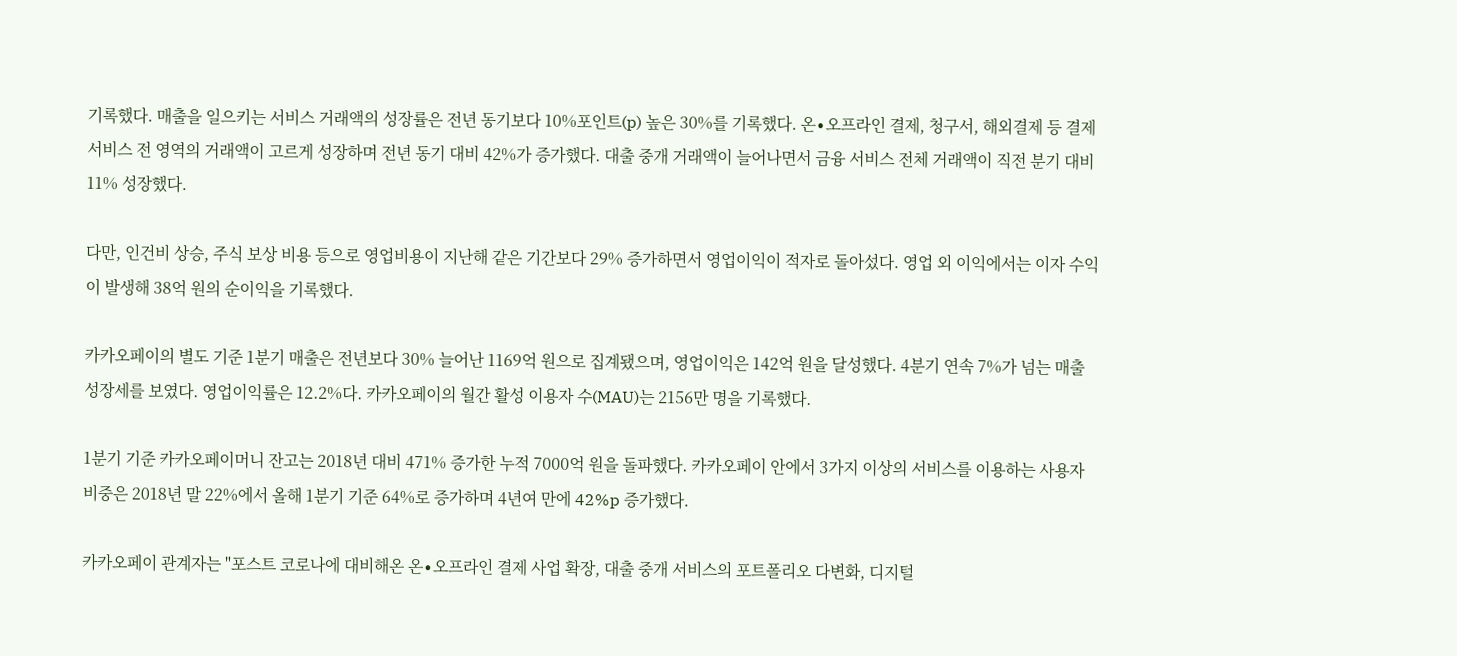기록했다. 매출을 일으키는 서비스 거래액의 성장률은 전년 동기보다 10%포인트(p) 높은 30%를 기록했다. 온∙오프라인 결제, 청구서, 해외결제 등 결제 서비스 전 영역의 거래액이 고르게 성장하며 전년 동기 대비 42%가 증가했다. 대출 중개 거래액이 늘어나면서 금융 서비스 전체 거래액이 직전 분기 대비 11% 성장했다.

다만, 인건비 상승, 주식 보상 비용 등으로 영업비용이 지난해 같은 기간보다 29% 증가하면서 영업이익이 적자로 돌아섰다. 영업 외 이익에서는 이자 수익이 발생해 38억 원의 순이익을 기록했다.

카카오페이의 별도 기준 1분기 매출은 전년보다 30% 늘어난 1169억 원으로 집계됐으며, 영업이익은 142억 원을 달성했다. 4분기 연속 7%가 넘는 매출 성장세를 보였다. 영업이익률은 12.2%다. 카카오페이의 월간 활성 이용자 수(MAU)는 2156만 명을 기록했다.

1분기 기준 카카오페이머니 잔고는 2018년 대비 471% 증가한 누적 7000억 원을 돌파했다. 카카오페이 안에서 3가지 이상의 서비스를 이용하는 사용자 비중은 2018년 말 22%에서 올해 1분기 기준 64%로 증가하며 4년여 만에 42%p 증가했다.

카카오페이 관계자는 "포스트 코로나에 대비해온 온∙오프라인 결제 사업 확장, 대출 중개 서비스의 포트폴리오 다변화, 디지털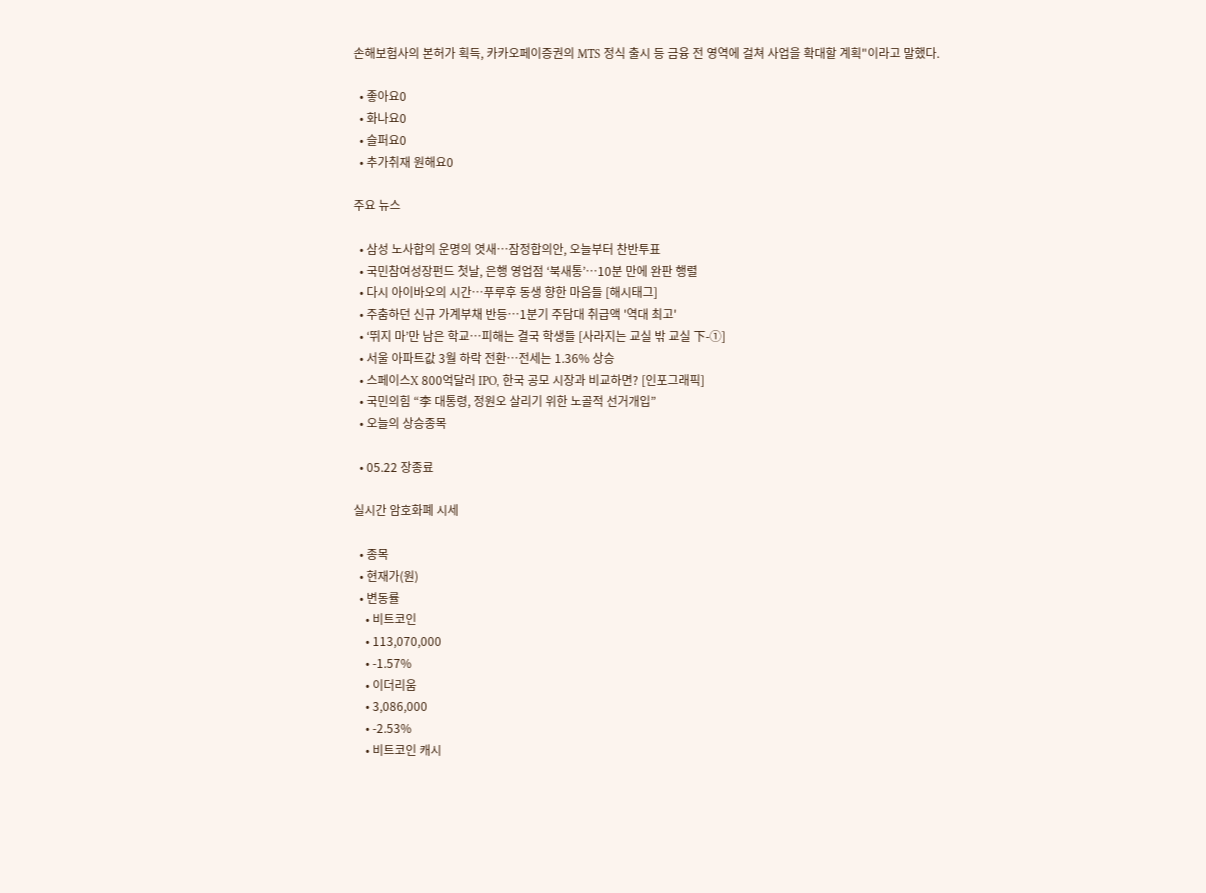손해보험사의 본허가 획득, 카카오페이증권의 MTS 정식 출시 등 금융 전 영역에 걸쳐 사업을 확대할 계획"이라고 말했다.

  • 좋아요0
  • 화나요0
  • 슬퍼요0
  • 추가취재 원해요0

주요 뉴스

  • 삼성 노사합의 운명의 엿새⋯잠정합의안, 오늘부터 찬반투표
  • 국민참여성장펀드 첫날, 은행 영업점 ‘북새통’⋯10분 만에 완판 행렬
  • 다시 아이바오의 시간…푸루후 동생 향한 마음들 [해시태그]
  • 주춤하던 신규 가계부채 반등⋯1분기 주담대 취급액 '역대 최고'
  • ‘뛰지 마’만 남은 학교…피해는 결국 학생들 [사라지는 교실 밖 교실 下-①]
  • 서울 아파트값 3월 하락 전환⋯전세는 1.36% 상승
  • 스페이스X 800억달러 IPO, 한국 공모 시장과 비교하면? [인포그래픽]
  • 국민의힘 “李 대통령, 정원오 살리기 위한 노골적 선거개입”
  • 오늘의 상승종목

  • 05.22 장종료

실시간 암호화폐 시세

  • 종목
  • 현재가(원)
  • 변동률
    • 비트코인
    • 113,070,000
    • -1.57%
    • 이더리움
    • 3,086,000
    • -2.53%
    • 비트코인 캐시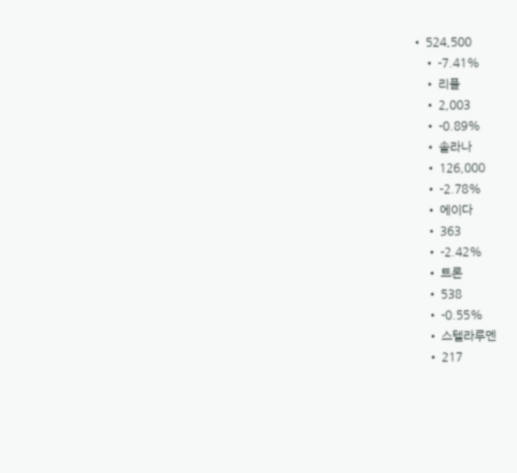• 524,500
    • -7.41%
    • 리플
    • 2,003
    • -0.89%
    • 솔라나
    • 126,000
    • -2.78%
    • 에이다
    • 363
    • -2.42%
    • 트론
    • 538
    • -0.55%
    • 스텔라루멘
    • 217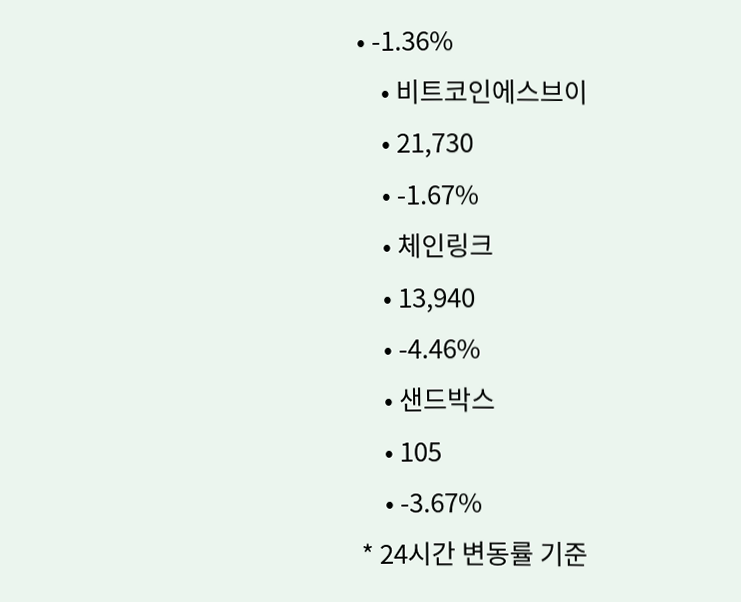• -1.36%
    • 비트코인에스브이
    • 21,730
    • -1.67%
    • 체인링크
    • 13,940
    • -4.46%
    • 샌드박스
    • 105
    • -3.67%
* 24시간 변동률 기준